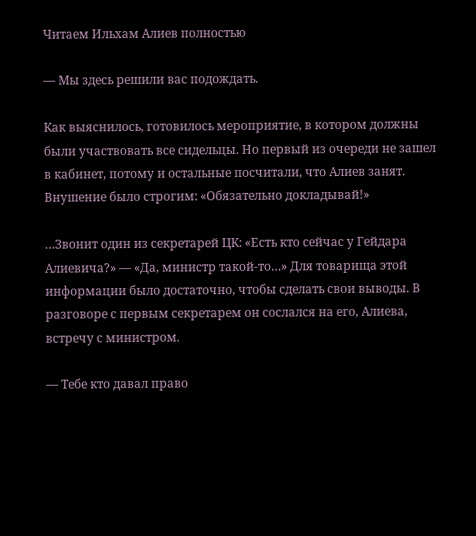Читаем Ильхам Алиев полностью

— Мы здесь решили вас подождать.

Как выяснилось, готовилось мероприятие, в котором должны были участвовать все сидельцы. Но первый из очереди не зашел в кабинет, потому и остальные посчитали, что Алиев занят. Внушение было строгим: «Обязательно докладывай!»

…Звонит один из секретарей ЦК: «Есть кто сейчас у Гейдара Алиевича?» — «Да, министр такой-то…» Для товарища этой информации было достаточно, чтобы сделать свои выводы. В разговоре с первым секретарем он сослался на его, Алиева, встречу с министром.

— Тебе кто давал право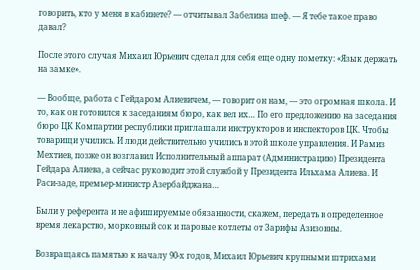говорить, кто у меня в кабинете? — отчитывал Забелина шеф. — Я тебе такое право давал?

После этого случая Михаил Юрьевич сделал для себя еще одну пометку: «Язык держать на замке».

— Вообще, работа с Гейдаром Алиевичем, — говорит он нам, — это огромная школа. И то, как он готовился к заседаниям бюро, как вел их… По его предложению на заседания бюро ЦК Компартии республики приглашали инструкторов и инспекторов ЦК. Чтобы товарищи учились. И люди действительно учились в этой школе управления. И Рамиз Мехтиев, позже он возглавил Исполнительный аппарат (Администрацию) Президента Гейдара Алиева, а сейчас руководит этой службой у Президента Ильхама Алиева. И Раси-заде, премьер-министр Азербайджана…

Были у референта и не афишируемые обязанности, скажем, передать в определенное время лекарство, морковный сок и паровые котлеты от Зарифы Азизовны.

Возвращаясь памятью к началу 90-х годов, Михаил Юрьевич крупными штрихами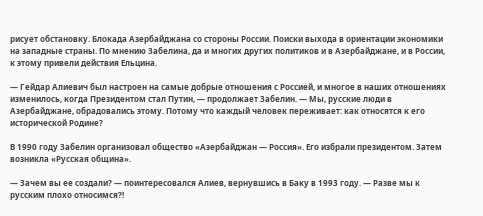рисует обстановку. Блокада Азербайджана со стороны России. Поиски выхода в ориентации экономики на западные страны. По мнению Забелина, да и многих других политиков и в Азербайджане, и в России, к этому привели действия Ельцина.

— Гейдар Алиевич был настроен на самые добрые отношения с Россией, и многое в наших отношениях изменилось, когда Президентом стал Путин, — продолжает Забелин. — Мы, русские люди в Азербайджане, обрадовались этому. Потому что каждый человек переживает: как относятся к его исторической Родине?

В 1990 году Забелин организовал общество «Азербайджан — Россия». Его избрали президентом. Затем возникла «Русская община».

— Зачем вы ее создали? — поинтересовался Алиев, вернувшись в Баку в 1993 году. — Разве мы к русским плохо относимся?!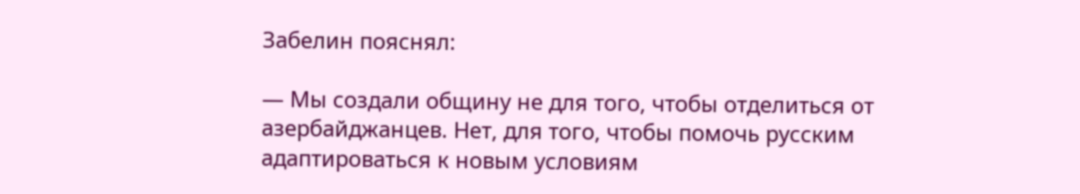Забелин пояснял:

— Мы создали общину не для того, чтобы отделиться от азербайджанцев. Нет, для того, чтобы помочь русским адаптироваться к новым условиям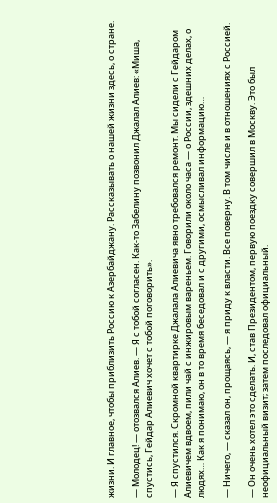жизни. И главное, чтобы приблизить Россию к Азербайджану. Рассказывать о нашей жизни здесь, о стране.

— Молодец! — отозвался Алиев. — Я с тобой согласен. Как-то Забелину позвонил Джалал Алиев: «Миша, спустись, Гейдар Алиевич хочет с тобой поговорить».

— Я спустился. Скромной квартирке Джалала Алиевича явно требовался ремонт. Мы сидели с Гейдаром Алиевичем вдвоем, пили чай с инжировым вареньем. Говорили около часа — о России, здешних делах, о людях… Как я понимаю, он в то время беседовал и с другими, осмысливал информацию…

— Ничего, — сказал он, прощаясь, — я приду к власти. Все поверну. В том числе и в отношениях с Россией.

— Он очень хотел это сделать. И, став Президентом, первую поездку совершил в Москву. Это был неофициальный визит; затем последовал официальный.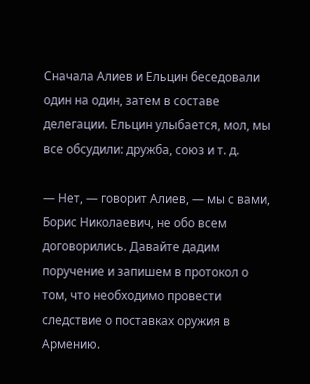Сначала Алиев и Ельцин беседовали один на один, затем в составе делегации. Ельцин улыбается, мол, мы все обсудили: дружба, союз и т. д.

— Нет, — говорит Алиев, — мы с вами, Борис Николаевич, не обо всем договорились. Давайте дадим поручение и запишем в протокол о том, что необходимо провести следствие о поставках оружия в Армению.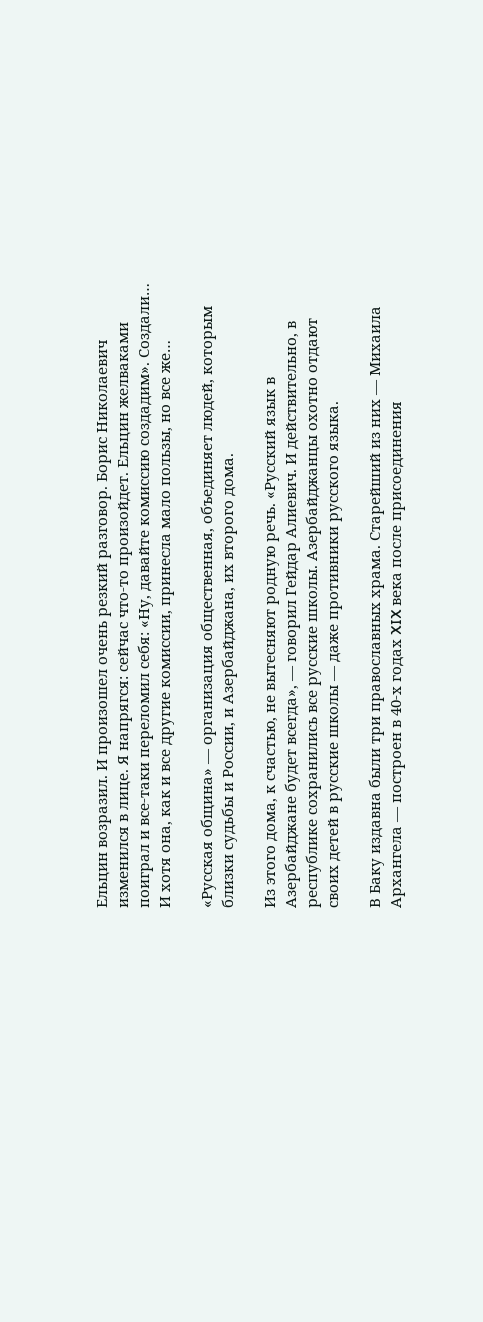Ельцин возразил. И произошел очень резкий разговор. Борис Николаевич изменился в лице. Я напрягся: сейчас что-то произойдет. Ельцин желваками поиграл и все-таки переломил себя: «Ну, давайте комиссию создадим». Создали… И хотя она, как и все другие комиссии, принесла мало пользы, но все же…

«Русская община» — организация общественная, объединяет людей, которым близки судьбы и России, и Азербайджана, их второго дома.

Из этого дома, к счастью, не вытесняют родную речь. «Русский язык в Азербайджане будет всегда», — говорил Гейдар Алиевич. И действительно, в республике сохранились все русские школы. Азербайджанцы охотно отдают своих детей в русские школы — даже противники русского языка.

В Баку издавна были три православных храма. Старейший из них — Михаила Архангела — построен в 40-х годах XIX века после присоединения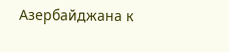Азербайджана к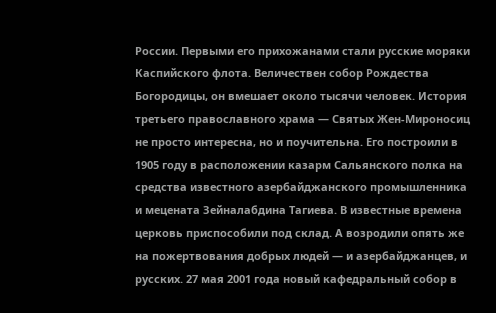России. Первыми его прихожанами стали русские моряки Каспийского флота. Величествен собор Рождества Богородицы, он вмешает около тысячи человек. История третьего православного храма — Святых Жен-Мироносиц не просто интересна, но и поучительна. Его построили в 1905 году в расположении казарм Сальянского полка на средства известного азербайджанского промышленника и мецената Зейналабдина Тагиева. В известные времена церковь приспособили под склад. А возродили опять же на пожертвования добрых людей — и азербайджанцев, и русских. 27 мая 2001 года новый кафедральный собор в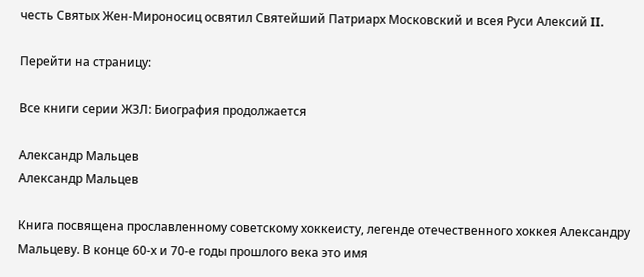честь Святых Жен-Мироносиц освятил Святейший Патриарх Московский и всея Руси Алексий II.

Перейти на страницу:

Все книги серии ЖЗЛ: Биография продолжается

Александр Мальцев
Александр Мальцев

Книга посвящена прославленному советскому хоккеисту, легенде отечественного хоккея Александру Мальцеву. В конце 60-х и 70-е годы прошлого века это имя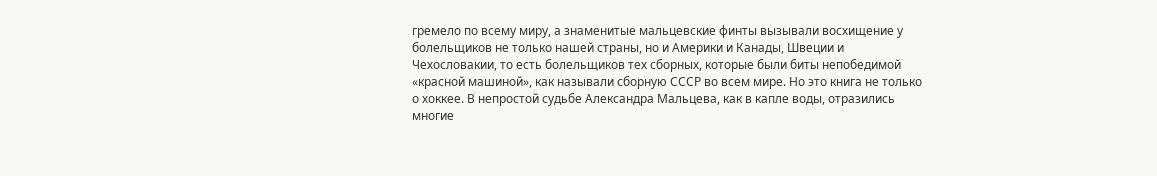гремело по всему миру, а знаменитые мальцевские финты вызывали восхищение у болельщиков не только нашей страны, но и Америки и Канады, Швеции и Чехословакии, то есть болельщиков тех сборных, которые были биты непобедимой «красной машиной», как называли сборную СССР во всем мире. Но это книга не только о хоккее. В непростой судьбе Александра Мальцева, как в капле воды, отразились многие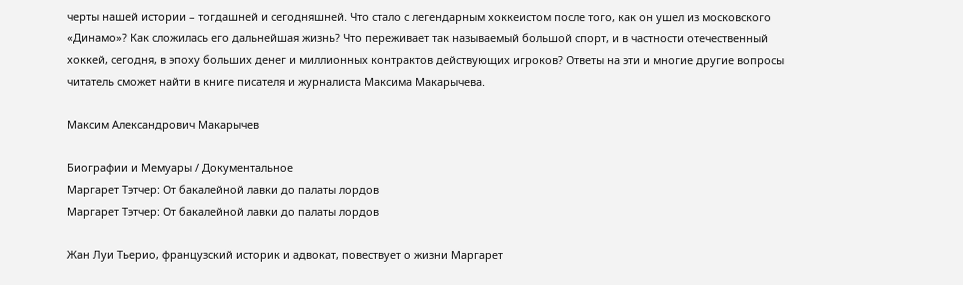черты нашей истории – тогдашней и сегодняшней. Что стало с легендарным хоккеистом после того, как он ушел из московского «Динамо»? Как сложилась его дальнейшая жизнь? Что переживает так называемый большой спорт, и в частности отечественный хоккей, сегодня, в эпоху больших денег и миллионных контрактов действующих игроков? Ответы на эти и многие другие вопросы читатель сможет найти в книге писателя и журналиста Максима Макарычева.

Максим Александрович Макарычев

Биографии и Мемуары / Документальное
Маргарет Тэтчер: От бакалейной лавки до палаты лордов
Маргарет Тэтчер: От бакалейной лавки до палаты лордов

Жан Луи Тьерио, французский историк и адвокат, повествует о жизни Маргарет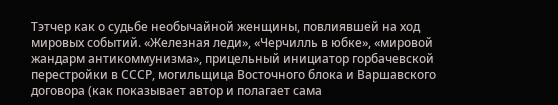Тэтчер как о судьбе необычайной женщины, повлиявшей на ход мировых событий. «Железная леди», «Черчилль в юбке», «мировой жандарм антикоммунизма», прицельный инициатор горбачевской перестройки в СССР, могильщица Восточного блока и Варшавского договора (как показывает автор и полагает сама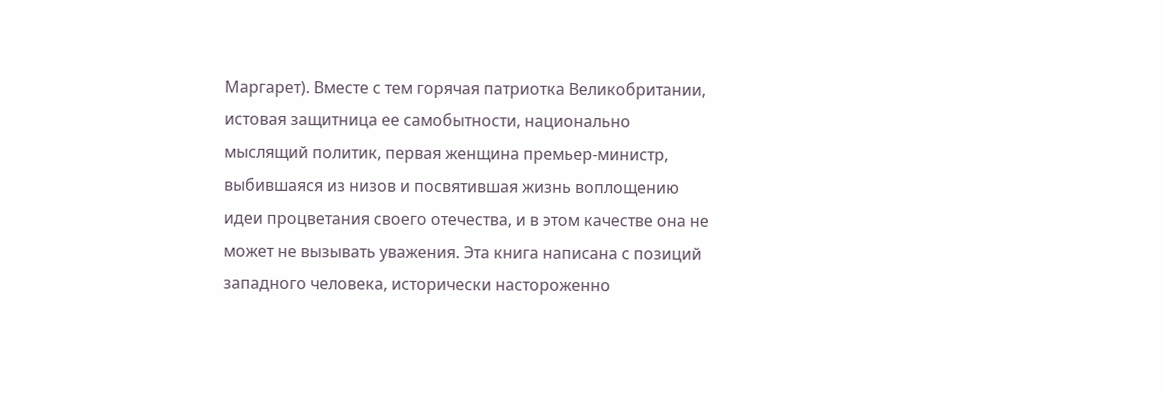Маргарет). Вместе с тем горячая патриотка Великобритании, истовая защитница ее самобытности, национально мыслящий политик, первая женщина премьер-министр, выбившаяся из низов и посвятившая жизнь воплощению идеи процветания своего отечества, и в этом качестве она не может не вызывать уважения. Эта книга написана с позиций западного человека, исторически настороженно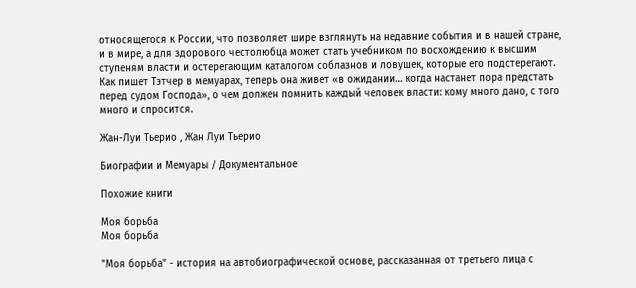относящегося к России, что позволяет шире взглянуть на недавние события и в нашей стране, и в мире, а для здорового честолюбца может стать учебником по восхождению к высшим ступеням власти и остерегающим каталогом соблазнов и ловушек, которые его подстерегают. Как пишет Тэтчер в мемуарах, теперь она живет «в ожидании… когда настанет пора предстать перед судом Господа», о чем должен помнить каждый человек власти: кому много дано, с того много и спросится.

Жан-Луи Тьерио , Жан Луи Тьерио

Биографии и Мемуары / Документальное

Похожие книги

Моя борьба
Моя борьба

"Моя борьба" - история на автобиографической основе, рассказанная от третьего лица с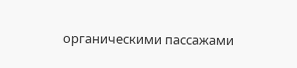органическими пассажами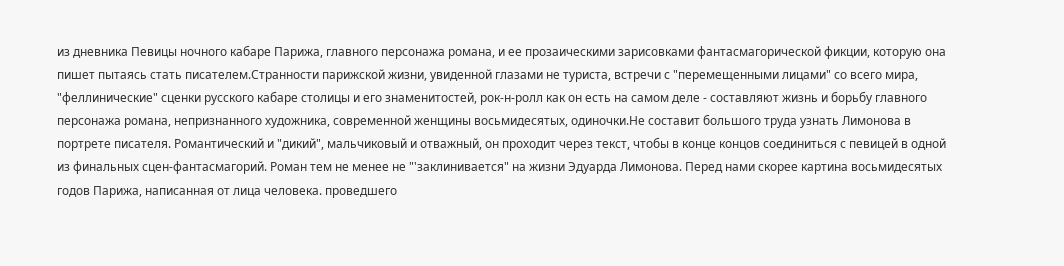из дневника Певицы ночного кабаре Парижа, главного персонажа романа, и ее прозаическими зарисовками фантасмагорической фикции, которую она пишет пытаясь стать писателем.Странности парижской жизни, увиденной глазами не туриста, встречи с "перемещенными лицами" со всего мира, "феллинические" сценки русского кабаре столицы и его знаменитостей, рок-н-ролл как он есть на самом деле - составляют жизнь и борьбу главного персонажа романа, непризнанного художника, современной женщины восьмидесятых, одиночки.Не составит большого труда узнать Лимонова в портрете писателя. Романтический и "дикий", мальчиковый и отважный, он проходит через текст, чтобы в конце концов соединиться с певицей в одной из финальных сцен-фантасмагорий. Роман тем не менее не "'заклинивается" на жизни Эдуарда Лимонова. Перед нами скорее картина восьмидесятых годов Парижа, написанная от лица человека. проведшего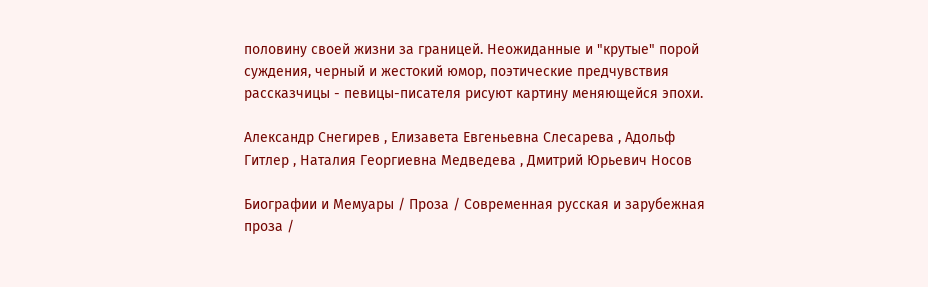половину своей жизни за границей. Неожиданные и "крутые" порой суждения, черный и жестокий юмор, поэтические предчувствия рассказчицы - певицы-писателя рисуют картину меняющейся эпохи.

Александр Снегирев , Елизавета Евгеньевна Слесарева , Адольф Гитлер , Наталия Георгиевна Медведева , Дмитрий Юрьевич Носов

Биографии и Мемуары / Проза / Современная русская и зарубежная проза /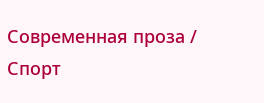Современная проза / Спорт